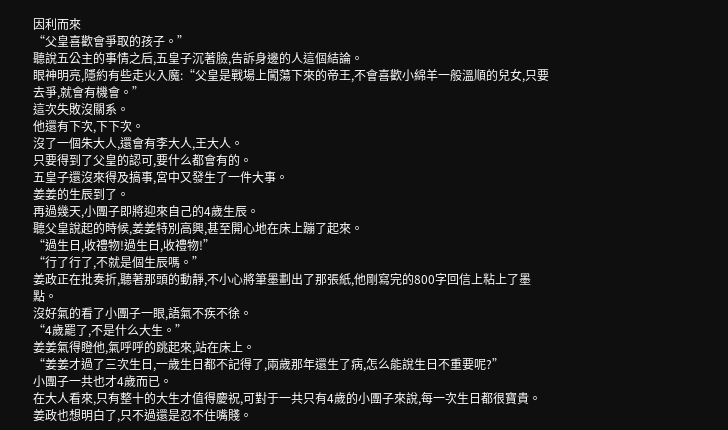因利而來
“父皇喜歡會爭取的孩子。”
聽說五公主的事情之后,五皇子沉著臉,告訴身邊的人這個結論。
眼神明亮,隱約有些走火入魔:“父皇是戰場上闖蕩下來的帝王,不會喜歡小綿羊一般溫順的兒女,只要去爭,就會有機會。”
這次失敗沒關系。
他還有下次,下下次。
沒了一個朱大人,還會有李大人,王大人。
只要得到了父皇的認可,要什么都會有的。
五皇子還沒來得及搞事,宮中又發生了一件大事。
姜姜的生辰到了。
再過幾天,小團子即將迎來自己的4歲生辰。
聽父皇說起的時候,姜姜特別高興,甚至開心地在床上蹦了起來。
“過生日,收禮物!過生日,收禮物!”
“行了行了,不就是個生辰嗎。”
姜政正在批奏折,聽著那頭的動靜,不小心將筆墨劃出了那張紙,他剛寫完的800字回信上粘上了墨點。
沒好氣的看了小團子一眼,語氣不疾不徐。
“4歲罷了,不是什么大生。”
姜姜氣得瞪他,氣呼呼的跳起來,站在床上。
“姜姜才過了三次生日,一歲生日都不記得了,兩歲那年還生了病,怎么能說生日不重要呢?”
小團子一共也才4歲而已。
在大人看來,只有整十的大生才值得慶祝,可對于一共只有4歲的小團子來說,每一次生日都很寶貴。
姜政也想明白了,只不過還是忍不住嘴賤。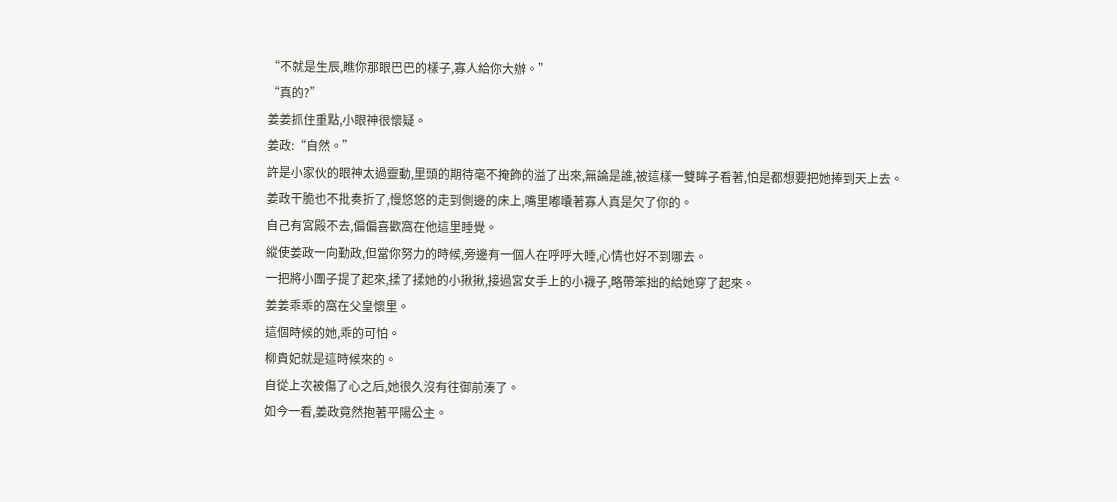“不就是生辰,瞧你那眼巴巴的樣子,寡人給你大辦。”
“真的?”
姜姜抓住重點,小眼神很懷疑。
姜政:“自然。”
許是小家伙的眼神太過靈動,里頭的期待毫不掩飾的溢了出來,無論是誰,被這樣一雙眸子看著,怕是都想要把她捧到天上去。
姜政干脆也不批奏折了,慢悠悠的走到側邊的床上,嘴里嘟囔著寡人真是欠了你的。
自己有宮殿不去,偏偏喜歡窩在他這里睡覺。
縱使姜政一向勤政,但當你努力的時候,旁邊有一個人在呼呼大睡,心情也好不到哪去。
一把將小團子提了起來,揉了揉她的小揪揪,接過宮女手上的小襪子,略帶笨拙的給她穿了起來。
姜姜乖乖的窩在父皇懷里。
這個時候的她,乖的可怕。
柳貴妃就是這時候來的。
自從上次被傷了心之后,她很久沒有往御前湊了。
如今一看,姜政竟然抱著平陽公主。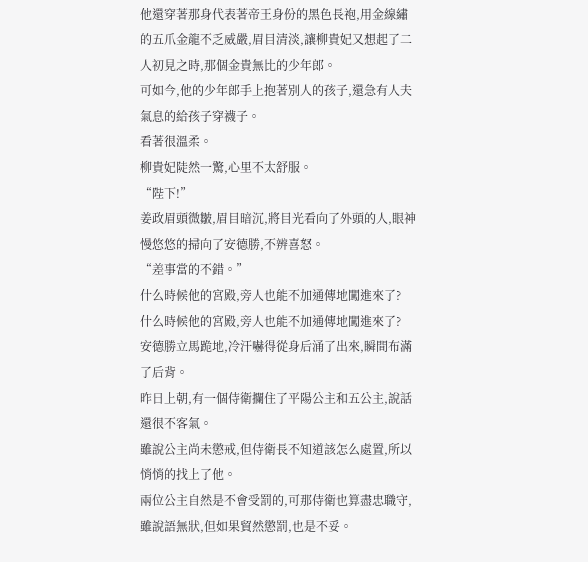他還穿著那身代表著帝王身份的黑色長袍,用金線繡的五爪金龍不乏威嚴,眉目清淡,讓柳貴妃又想起了二人初見之時,那個金貴無比的少年郎。
可如今,他的少年郎手上抱著別人的孩子,還急有人夫氣息的給孩子穿襪子。
看著很溫柔。
柳貴妃陡然一驚,心里不太舒服。
“陛下!”
姜政眉頭微皺,眉目暗沉,將目光看向了外頭的人,眼神慢悠悠的掃向了安德勝,不辨喜怒。
“差事當的不錯。”
什么時候他的宮殿,旁人也能不加通傳地闖進來了?
什么時候他的宮殿,旁人也能不加通傳地闖進來了?
安德勝立馬跪地,冷汗嚇得從身后涌了出來,瞬間布滿了后背。
昨日上朝,有一個侍衛攔住了平陽公主和五公主,說話還很不客氣。
雖說公主尚未懲戒,但侍衛長不知道該怎么處置,所以悄悄的找上了他。
兩位公主自然是不會受罰的,可那侍衛也算盡忠職守,雖說語無狀,但如果貿然懲罰,也是不妥。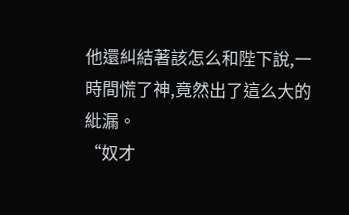他還糾結著該怎么和陛下說,一時間慌了神,竟然出了這么大的紕漏。
“奴才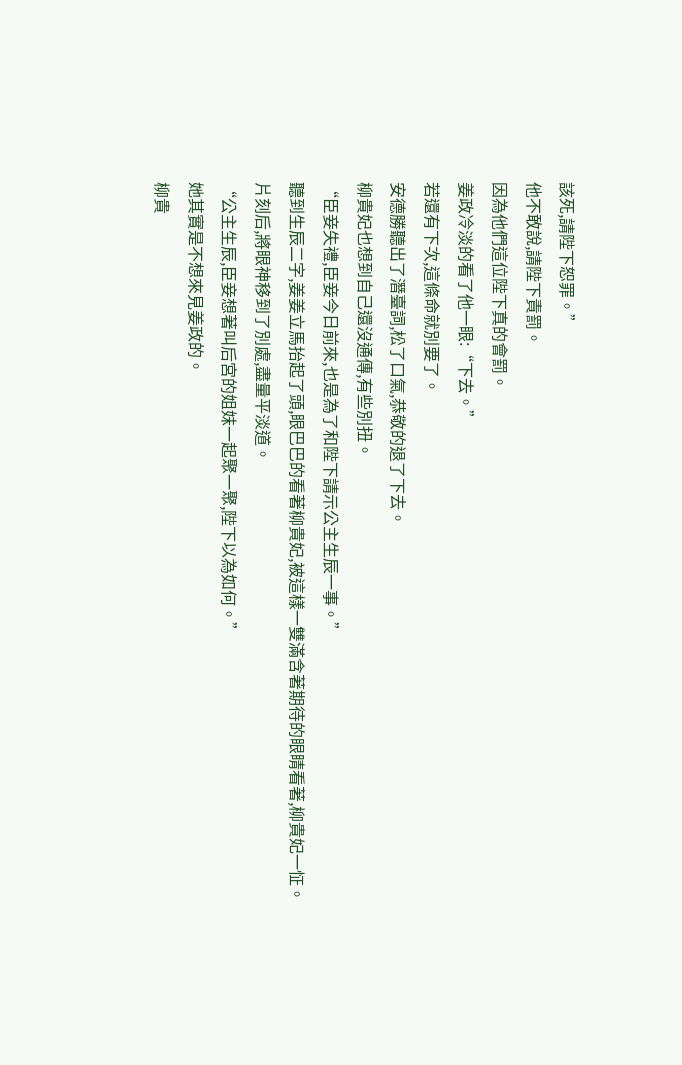該死,請陛下恕罪。”
他不敢說,請陛下責罰。
因為他們這位陛下真的會罰。
姜政冷淡的看了他一眼:“下去。”
若還有下次,這條命就別要了。
安德勝聽出了潛臺詞,松了口氣,恭敬的退了下去。
柳貴妃也想到自己還沒通傳,有些別扭。
“臣妾失禮,臣妾今日前來,也是為了和陛下請示公主生辰一事。”
聽到生辰二字,姜姜立馬抬起了頭,眼巴巴的看著柳貴妃,被這樣一雙滿含著期待的眼睛看著,柳貴妃一怔。
片刻后,將眼神移到了別處,盡量平淡道。
“公主生辰,臣妾想著叫后宮的姐妹一起聚一聚,陛下以為如何。”
她其實是不想來見姜政的。
柳貴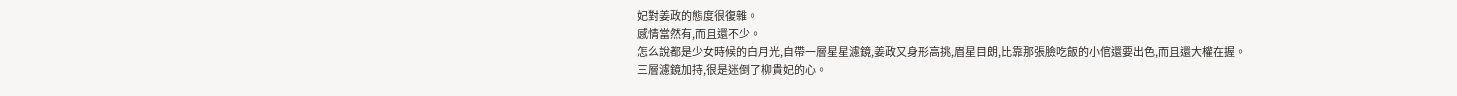妃對姜政的態度很復雜。
感情當然有,而且還不少。
怎么說都是少女時候的白月光,自帶一層星星濾鏡,姜政又身形高挑,眉星目朗,比靠那張臉吃飯的小倌還要出色,而且還大權在握。
三層濾鏡加持,很是迷倒了柳貴妃的心。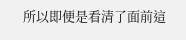所以即便是看清了面前這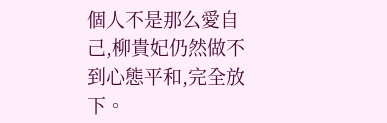個人不是那么愛自己,柳貴妃仍然做不到心態平和,完全放下。